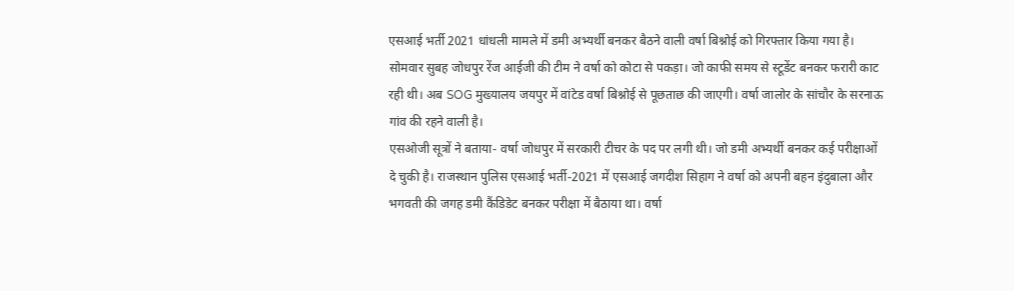एसआई भर्ती 2021 धांधली मामले में डमी अभ्यर्थी बनकर बैठने वाली वर्षा बिश्नोई को गिरफ्तार किया गया है। सोमवार सुबह जोधपुर रेंज आईजी की टीम ने वर्षा को कोटा से पकड़ा। जो काफी समय से स्टूडेंट बनकर फरारी काट रही थी। अब SOG मुख्यालय जयपुर में वांटेड वर्षा बिश्नोई से पूछताछ की जाएगी। वर्षा जालोर के सांचौर के सरनाऊ गांव की रहने वाली है।
एसओजी सूत्रों ने बताया- वर्षा जोधपुर में सरकारी टीचर के पद पर लगी थी। जो डमी अभ्यर्थी बनकर कई परीक्षाओं दे चुकी है। राजस्थान पुलिस एसआई भर्ती-2021 में एसआई जगदीश सिहाग ने वर्षा को अपनी बहन इंदुबाला और भगवती की जगह डमी कैंडिडेट बनकर परीक्षा में बैठाया था। वर्षा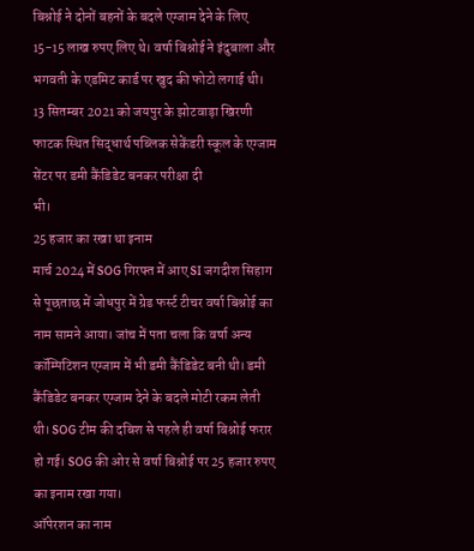बिश्नोई ने दोनों बहनों के बदले एग्जाम देने के लिए 15-15 लाख रुपए लिए थे। वर्षा बिश्नोई ने इंदुबाला और भगवती के एडमिट कार्ड पर खुद की फोटो लगाई थी। 13 सितम्बर 2021 को जयपुर के झोटवाड़ा खिरणी फाटक स्थित सिद्धार्थ पब्लिक सेकेंडरी स्कूल के एग्जाम सेंटर पर डमी कैंडिडेट बनकर परीक्षा दी
भी।
25 हजार का रखा था इनाम
मार्च 2024 में SOG गिरफ्त में आए SI जगदीश सिहाग से पूछताछ में जोधपुर में ग्रेड फर्स्ट टीचर वर्षा बिश्नोई का नाम सामने आया। जांच में पता चला कि वर्षा अन्य कॉम्पिटिशन एग्जाम में भी डमी कैंडिडेट बनी थी। डमी कैंडिडेट बनकर एग्जाम देने के बदले मोटी रकम लेती थी। SOG टीम की दबिश से पहले ही वर्षा बिश्नोई फरार हो गई। SOG की ओर से वर्षा बिश्नोई पर 25 हजार रुपए का इनाम रखा गया।
ऑपेरशन का नाम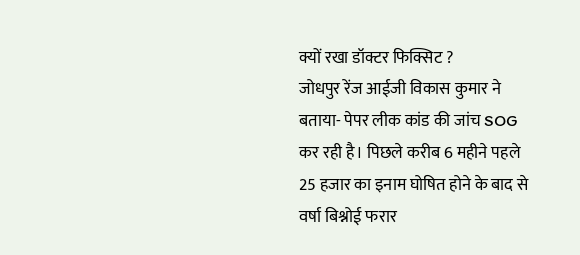क्यों रखा डॉक्टर फिक्सिट ?
जोधपुर रेंज आईजी विकास कुमार ने बताया- पेपर लीक कांड की जांच SOG कर रही है। पिछले करीब 6 महीने पहले 25 हजार का इनाम घोषित होने के बाद से वर्षा बिश्नोई फरार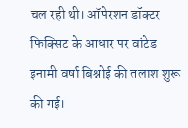चल रही थी। ऑपेरशन डॉक्टर फिक्सिट के आधार पर वांटेड इनामी वर्षा बिश्नोई की तलाश शुरू की गई।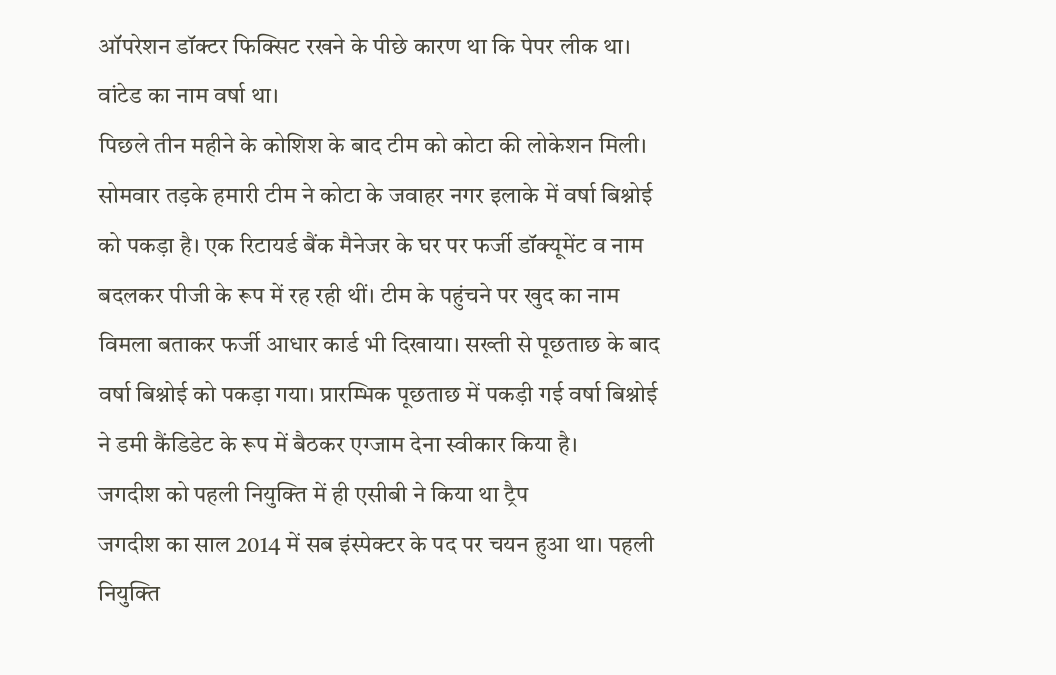ऑपरेशन डॉक्टर फिक्सिट रखने के पीछे कारण था कि पेपर लीक था। वांटेड का नाम वर्षा था।
पिछले तीन महीने के कोशिश के बाद टीम को कोटा की लोकेशन मिली। सोमवार तड़के हमारी टीम ने कोटा के जवाहर नगर इलाके में वर्षा बिश्नोई को पकड़ा है। एक रिटायर्ड बैंक मैनेजर के घर पर फर्जी डॉक्यूमेंट व नाम बदलकर पीजी के रूप में रह रही थीं। टीम के पहुंचने पर खुद का नाम विमला बताकर फर्जी आधार कार्ड भी दिखाया। सख्ती से पूछताछ के बाद वर्षा बिश्नोई को पकड़ा गया। प्रारम्भिक पूछताछ में पकड़ी गई वर्षा बिश्नोई ने डमी कैंडिडेट के रूप में बैठकर एग्जाम देना स्वीकार किया है।
जगदीश को पहली नियुक्ति में ही एसीबी ने किया था ट्रैप
जगदीश का साल 2014 में सब इंस्पेक्टर के पद पर चयन हुआ था। पहली नियुक्ति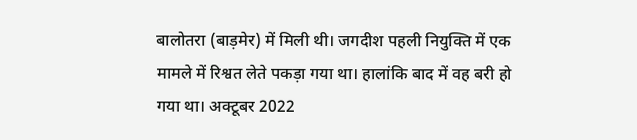बालोतरा (बाड़मेर) में मिली थी। जगदीश पहली नियुक्ति में एक मामले में रिश्वत लेते पकड़ा गया था। हालांकि बाद में वह बरी हो गया था। अक्टूबर 2022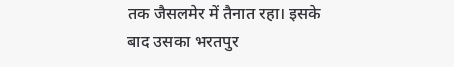तक जैसलमेर में तैनात रहा। इसके बाद उसका भरतपुर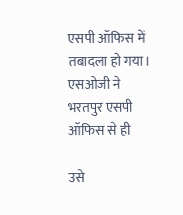एसपी ऑफिस में तबादला हो गया। एसओजी ने भरतपुर एसपी ऑफिस से ही

उसे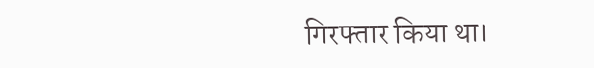गिरफ्तार किया था।